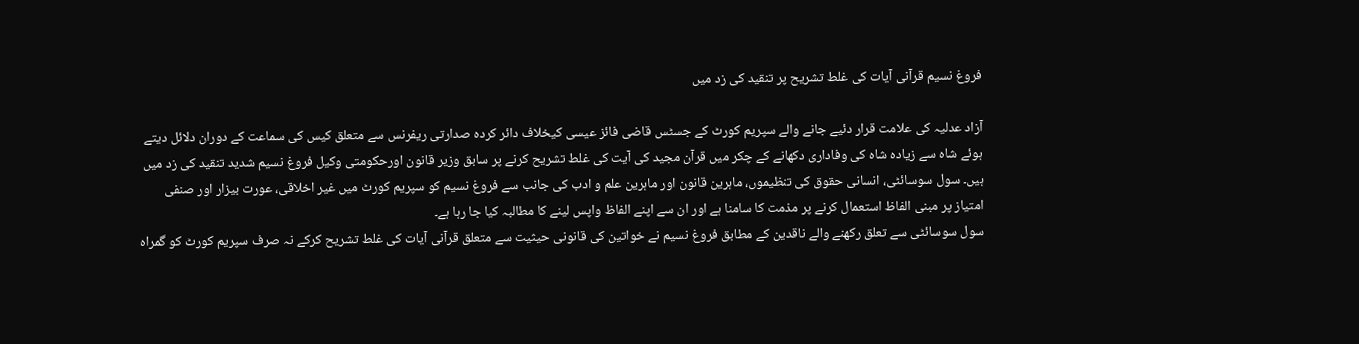فروغ نسیم قرآنی آیات کی غلط تشریح پر تنقید کی زد میں

آزاد عدلیہ کی علامت قرار دئیے جانے والے سپریم کورٹ کے جسٹس قاضی فائز عیسی کیخلاف دائر کردہ صدارتی ریفرنس سے متعلق کیس کی سماعت کے دوران دلائل دیتے ہوئے شاہ سے زیادہ شاہ کی وفاداری دکھانے کے چکر میں قرآن مجید کی آیت کی غلط تشریح کرنے پر سابق وزیر قانون اورحکومتی وکیل فروغ نسیم شدید تنقید کی زد میں ہیں۔ سول سوسائٹی، انسانی حقوق کی تنظیموں، ماہرین قانون اور ماہرین علم و ادب کی جانب سے فروغ نسیم کو سپریم کورٹ میں غیر اخلاقی، عورت بیزار اور صنفی امتیاز پر مبنی الفاظ استعمال کرنے پر مذمت کا سامنا ہے اور ان سے اپنے الفاظ واپس لینے کا مطالبہ کیا جا رہا ہے۔
سول سوسائٹی سے تعلق رکھنے والے ناقدین کے مطابق فروغ نسیم نے خواتین کی قانونی حیثیت سے متعلق قرآنی آیات کی غلط تشریح کرکے نہ صرف سپریم کورٹ کو گمراہ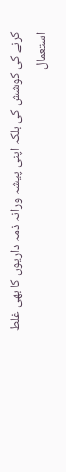کرنے کی کوشش کی بلکہ اپنی پیشہ ورانہ ذمہ داریوں کا بھی غلط استعمال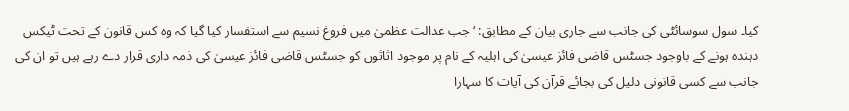کیا۔ سول سوسائٹی کی جانب سے جاری بیان کے مطابق: ‘جب عدالت عظمیٰ میں فروغ نسیم سے استفسار کیا گیا کہ وہ کس قانون کے تحت ٹیکس دہندہ ہونے کے باوجود جسٹس قاضی فائز عیسیٰ کی اہلیہ کے نام پر موجود اثاثوں کو جسٹس قاضی فائز عیسیٰ کی ذمہ داری قرار دے رہے ہیں تو ان کی جانب سے کسی قانونی دلیل کی بجائے قرآن کی آیات کا سہارا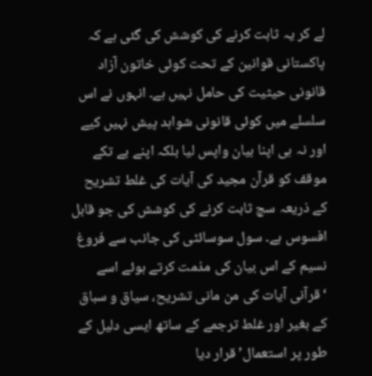لے کر یہ ثابت کرنے کی کوشش کی گئی ہے کہ پاکستانی قوانین کے تحت کوئی خاتون آزاد قانونی حیثیت کی حامل نہیں ہے۔ انہوں نے اس سلسلے میں کوئی قانونی شواہد پیش نہیں کیے اور نہ ہی اپنا بیان واپس لیا بلکہ اپنے بے تکے موقف کو قرآن مجید کی آیات کی غلط تشریح کے ذریعہ سچ ثابت کرنے کی کوشش کی جو قابل افسوس ہے۔ سول سوسائٹی کی جانب سے فروغ نسیم کے اس بیان کی مذمت کرتے ہوئے اسے ‘قرآنی آیات کی من مانی تشریح، سیاق و سباق کے بغیر اور غلط ترجمے کے ساتھ ایسی دلیل کے طور پر استعمال’ قرار دیا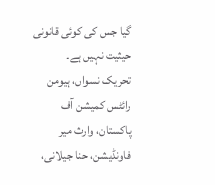گیا جس کی کوئی قانونی حیثیت نہیں ہے۔
تحریک نسواں، ہیومن رائٹس کمیشن آف پاکستان، وارث میر فاونڈیشن، حنا جیلانی،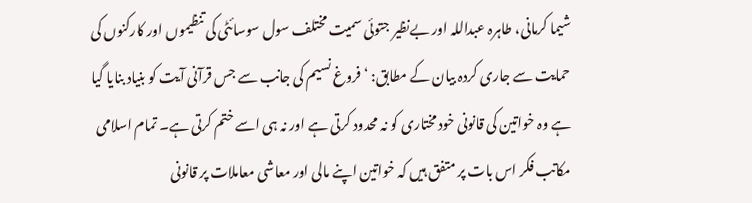شیما کرمانی، طاہرہ عبداللہ اور بےنظیر جتوئی سمیت مختلف سول سوسائٹی کی تنظیموں اور کارکنوں کی حمایت سے جاری کردہ بیان کے مطابق: ‘فروغ نسیم کی جانب سے جس قرآنی آیت کو بنیاد بنایا گیا ہے وہ خواتین کی قانونی خود مختاری کو نہ محدود کرتی ہے اور نہ ہی اسے ختم کرتی ہے۔ تمام اسلامی مکاتب فکر اس بات پر متفق ہیں کہ خواتین اپنے مالی اور معاشی معاملات پر قانونی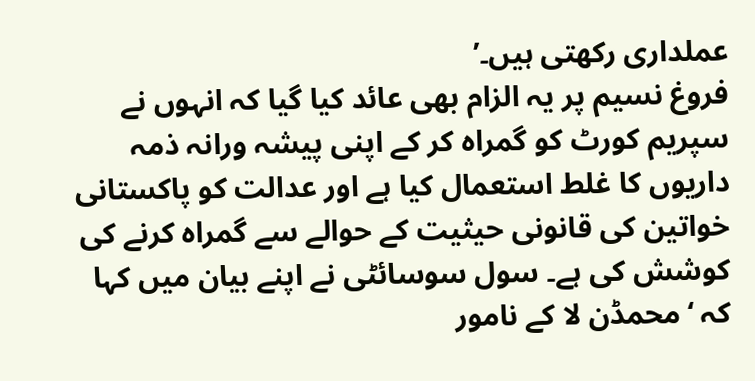عملداری رکھتی ہیں۔’
فروغ نسیم پر یہ الزام بھی عائد کیا گیا کہ انہوں نے سپریم کورٹ کو گمراہ کر کے اپنی پیشہ ورانہ ذمہ داریوں کا غلط استعمال کیا ہے اور عدالت کو پاکستانی خواتین کی قانونی حیثیت کے حوالے سے گمراہ کرنے کی کوشش کی ہے۔ سول سوسائٹی نے اپنے بیان میں کہا کہ ‘محمڈن لا کے نامور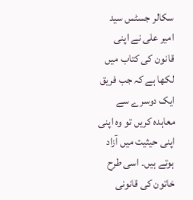سکالر جسٹس سید امیر علی نے اپنی قانون کی کتاب میں لکھا ہے کہ جب فریق ایک دوسرے سے معاہدہ کریں تو وہ اپنی اپنی حیثیت میں آزاد ہوتے ہیں۔ اسی طرح خاتون کی قانونی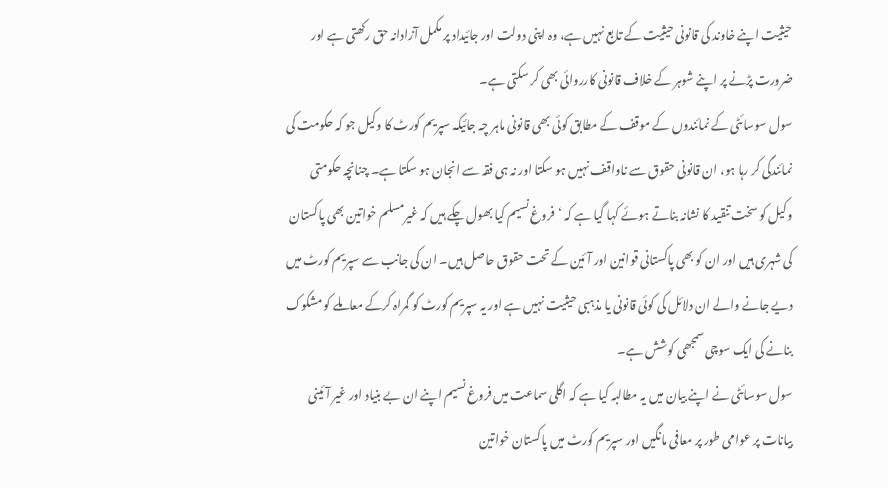حیثیت اپنے خاوند کی قانونی حیثیت کے تابع نہیں ہے، وہ اپنی دولت اور جائیداد پر مکمل آزادانہ حق رکھتی ہے اور ضرورت پڑنے پر اپنے شوہر کے خلاف قانونی کارروائی بھی کر سکتی ہے۔
سول سوسائٹی کے نمائندوں کے موقف کے مطابق کوئی بھی قانونی ماہر چہ جائیکہ سپریم کورٹ کا وکیل جو کہ حکومت کی نمائندگی کر رہا ہو، ان قانونی حقوق سے ناواقف نہیں ہو سکتا اور نہ ہی فقہ سے انجان ہو سکتا ہے۔ چنانچہ حکومتی وکیل کو سخت تنقید کا نشانہ بناتے ہوئے کہا گیا ہے کہ ‘فروغ نسیم کیا بھول چکے ہیں کہ غیرمسلم خواتین بھی پاکستان کی شہری ہیں اور ان کو بھی پاکستانی قوانین اور آئین کے تحت حقوق حاصل ہیں۔ ان کی جانب سے سپریم کورٹ میں دیے جانے والے ان دلائل کی کوئی قانونی یا مذہبی حیثیت نہیں ہے اور یہ سپریم کورٹ کو گمراہ کرکے معاملے کو مشکوک بنانے کی ایک سوچی سمجھی کوشش ہے۔
سول سوسائٹی نے اپنے بیان میں یہ مطالبہ کیا ہے کہ اگلی سماعت میں فروغ نسیم اپنے ان بے بنیاد اور غیر آئینی بیانات پر عوامی طور پر معافی مانگیں اور سپریم کورٹ میں پاکستان خواتین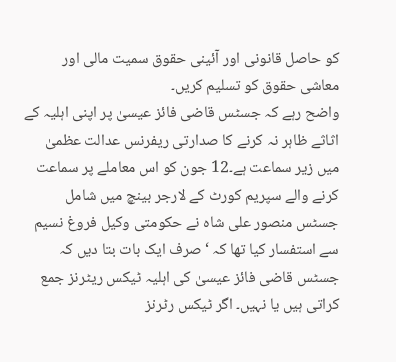کو حاصل قانونی اور آئینی حقوق سمیت مالی اور معاشی حقوق کو تسلیم کریں۔
واضح رہے کہ جسٹس قاضی فائز عیسیٰ پر اپنی اہلیہ کے اثاثے ظاہر نہ کرنے کا صدارتی ریفرنس عدالت عظمیٰ میں زیر سماعت ہے۔12 جون کو اس معاملے پر سماعت کرنے والے سپریم کورٹ کے لارجر بینچ میں شامل جسٹس منصور علی شاہ نے حکومتی وکیل فروغ نسیم سے استفسار کیا تھا کہ ‘صرف ایک بات بتا دیں کہ جسٹس قاضی فائز عیسیٰ کی اہلیہ ٹیکس ریٹرنز جمع کراتی ہیں یا نہیں۔ اگر ٹیکس رٹرنز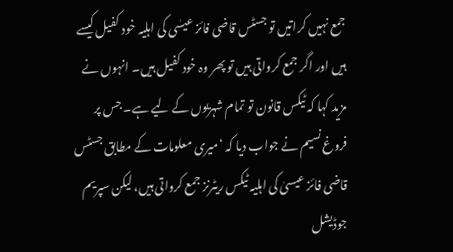جمع نہیں کراتیں تو جسٹس قاضی فائز عیسٰی کی اہلیہ خود کفیل کیسے ہیں اور اگر جمع کرواتی ہیں تو پھر وہ خود کفیل ہیں۔ انہوں نے مزید کہا کہ ٹیکس قانون تو تمام شہریوں کے لیے ہے۔ جس پر فروغ نسیم نے جواب دیا کہ ‘میری معلومات کے مطابق جسٹس قاضی فائز عیسیٰ کی اہلیہ ٹیکس ریٹرنز جمع کرواتی ہیں، لیکن سپریم جوڈیشل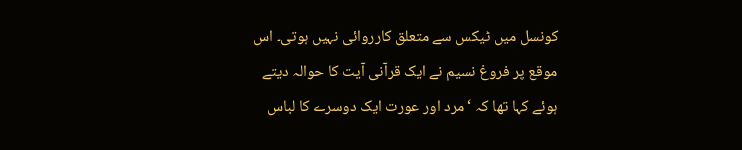کونسل میں ٹیکس سے متعلق کارروائی نہیں ہوتی۔ اس موقع پر فروغ نسیم نے ایک قرآنی آیت کا حوالہ دیتے ہوئے کہا تھا کہ ‘مرد اور عورت ایک دوسرے کا لباس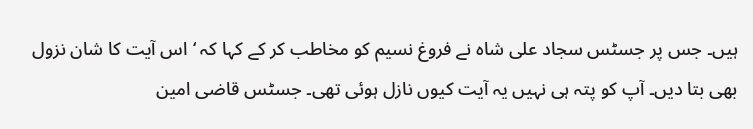ہیں۔ جس پر جسٹس سجاد علی شاہ نے فروغ نسیم کو مخاطب کر کے کہا کہ ‘اس آیت کا شان نزول بھی بتا دیں۔ آپ کو پتہ ہی نہیں یہ آیت کیوں نازل ہوئی تھی۔ جسٹس قاضی امین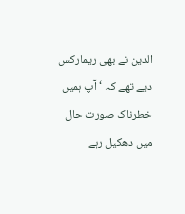الدین نے بھی ریمارکس دیے تھے کہ ‘آپ ہمیں خطرناک صورت حال میں دھکیل رہے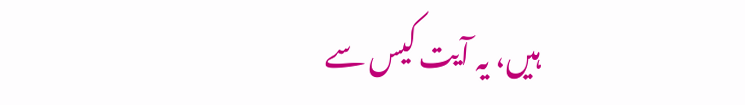ہیں، یہ آیت کیس سے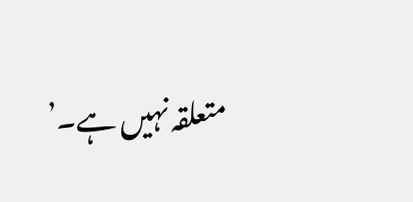متعلقہ نہیں ہے۔’